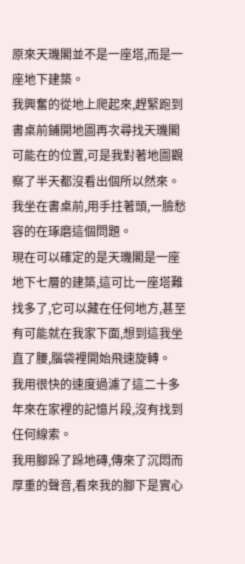原來天璣閣並不是一座塔,而是一座地下建築。
我興奮的從地上爬起來,趕緊跑到書桌前鋪開地圖再次尋找天璣閣可能在的位置,可是我對著地圖觀察了半天都沒看出個所以然來。
我坐在書桌前,用手拄著頭,一臉愁容的在琢磨這個問題。
現在可以確定的是天璣閣是一座地下七層的建築,這可比一座塔難找多了,它可以藏在任何地方,甚至有可能就在我家下面,想到這我坐直了腰,腦袋裡開始飛速旋轉。
我用很快的速度過濾了這二十多年來在家裡的記憶片段,沒有找到任何線索。
我用腳跺了跺地磚,傳來了沉悶而厚重的聲音,看來我的腳下是實心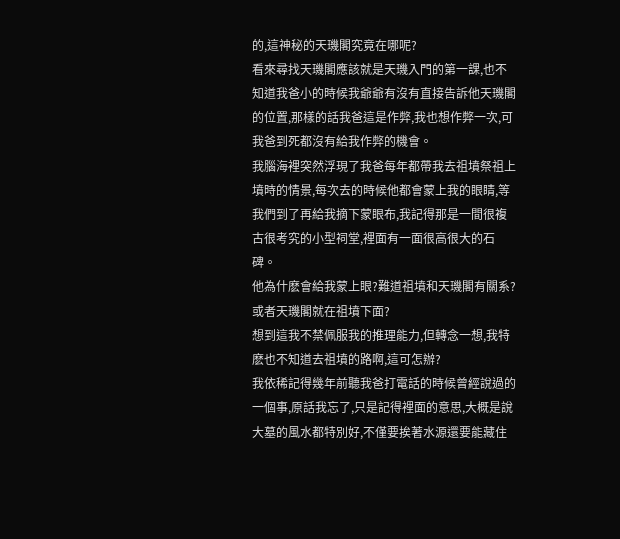的,這神秘的天璣閣究竟在哪呢?
看來尋找天璣閣應該就是天璣入門的第一課,也不知道我爸小的時候我爺爺有沒有直接告訴他天璣閣的位置,那樣的話我爸這是作弊,我也想作弊一次,可我爸到死都沒有給我作弊的機會。
我腦海裡突然浮現了我爸每年都帶我去祖墳祭祖上墳時的情景,每次去的時候他都會蒙上我的眼睛,等我們到了再給我摘下蒙眼布,我記得那是一間很複古很考究的小型祠堂,裡面有一面很高很大的石碑。
他為什麽會給我蒙上眼?難道祖墳和天璣閣有關系?或者天璣閣就在祖墳下面?
想到這我不禁佩服我的推理能力,但轉念一想,我特麽也不知道去祖墳的路啊,這可怎辦?
我依稀記得幾年前聽我爸打電話的時候曾經說過的一個事,原話我忘了,只是記得裡面的意思,大概是說大墓的風水都特別好,不僅要挨著水源還要能藏住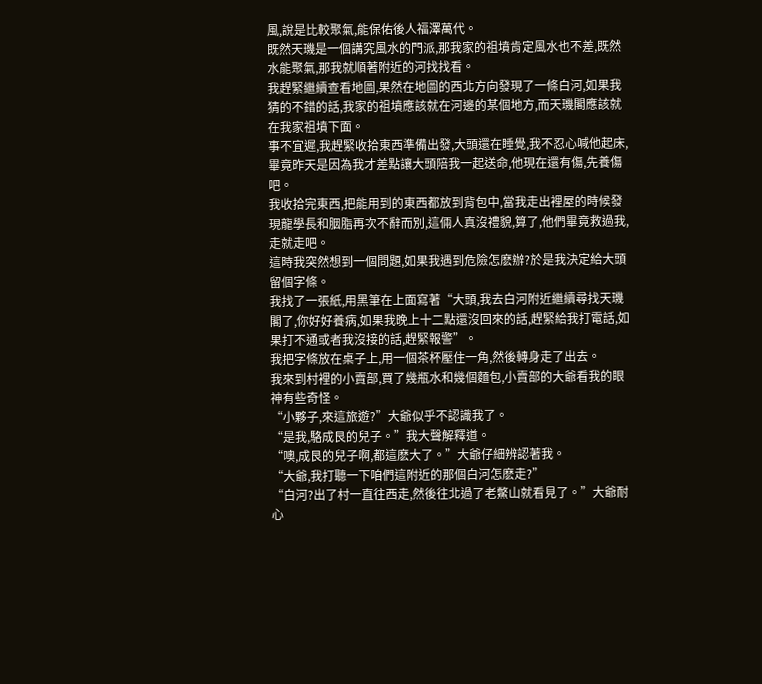風,說是比較聚氣,能保佑後人福澤萬代。
既然天璣是一個講究風水的門派,那我家的祖墳肯定風水也不差,既然水能聚氣,那我就順著附近的河找找看。
我趕緊繼續查看地圖,果然在地圖的西北方向發現了一條白河,如果我猜的不錯的話,我家的祖墳應該就在河邊的某個地方,而天璣閣應該就在我家祖墳下面。
事不宜遲,我趕緊收拾東西準備出發,大頭還在睡覺,我不忍心喊他起床,畢竟昨天是因為我才差點讓大頭陪我一起送命,他現在還有傷,先養傷吧。
我收拾完東西,把能用到的東西都放到背包中,當我走出裡屋的時候發現龍學長和胭脂再次不辭而別,這倆人真沒禮貌,算了,他們畢竟救過我,走就走吧。
這時我突然想到一個問題,如果我遇到危險怎麽辦?於是我決定給大頭留個字條。
我找了一張紙,用黑筆在上面寫著“大頭,我去白河附近繼續尋找天璣閣了,你好好養病,如果我晚上十二點還沒回來的話,趕緊給我打電話,如果打不通或者我沒接的話,趕緊報警”。
我把字條放在桌子上,用一個茶杯壓住一角,然後轉身走了出去。
我來到村裡的小賣部,買了幾瓶水和幾個麵包,小賣部的大爺看我的眼神有些奇怪。
“小夥子,來這旅遊?”大爺似乎不認識我了。
“是我,駱成艮的兒子。”我大聲解釋道。
“噢,成艮的兒子啊,都這麽大了。”大爺仔細辨認著我。
“大爺,我打聽一下咱們這附近的那個白河怎麽走?”
“白河?出了村一直往西走,然後往北過了老鱉山就看見了。”大爺耐心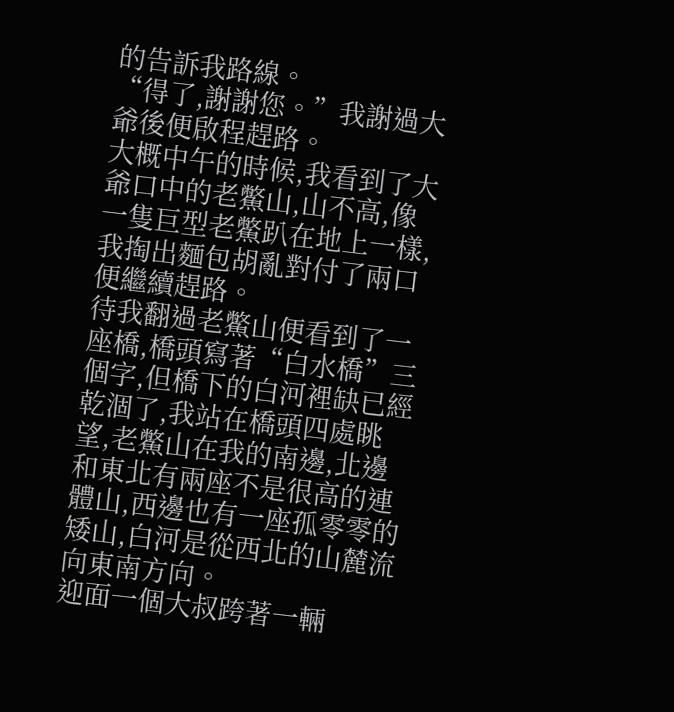的告訴我路線。
“得了,謝謝您。”我謝過大爺後便啟程趕路。
大概中午的時候,我看到了大爺口中的老鱉山,山不高,像一隻巨型老鱉趴在地上一樣,我掏出麵包胡亂對付了兩口便繼續趕路。
待我翻過老鱉山便看到了一座橋,橋頭寫著“白水橋”三個字,但橋下的白河裡缺已經乾涸了,我站在橋頭四處眺望,老鱉山在我的南邊,北邊和東北有兩座不是很高的連體山,西邊也有一座孤零零的矮山,白河是從西北的山麓流向東南方向。
迎面一個大叔跨著一輛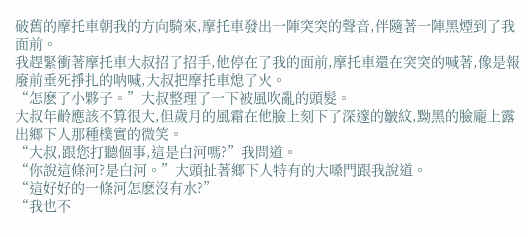破舊的摩托車朝我的方向騎來,摩托車發出一陣突突的聲音,伴隨著一陣黑煙到了我面前。
我趕緊衝著摩托車大叔招了招手,他停在了我的面前,摩托車還在突突的喊著,像是報廢前垂死掙扎的呐喊,大叔把摩托車熄了火。
“怎麽了小夥子。”大叔整理了一下被風吹亂的頭髮。
大叔年齡應該不算很大,但歲月的風霜在他臉上刻下了深邃的皺紋,黝黑的臉龐上露出鄉下人那種樸實的微笑。
“大叔,跟您打聽個事,這是白河嗎?”我問道。
“你說這條河?是白河。”大頭扯著鄉下人特有的大嗓門跟我說道。
“這好好的一條河怎麽沒有水?”
“我也不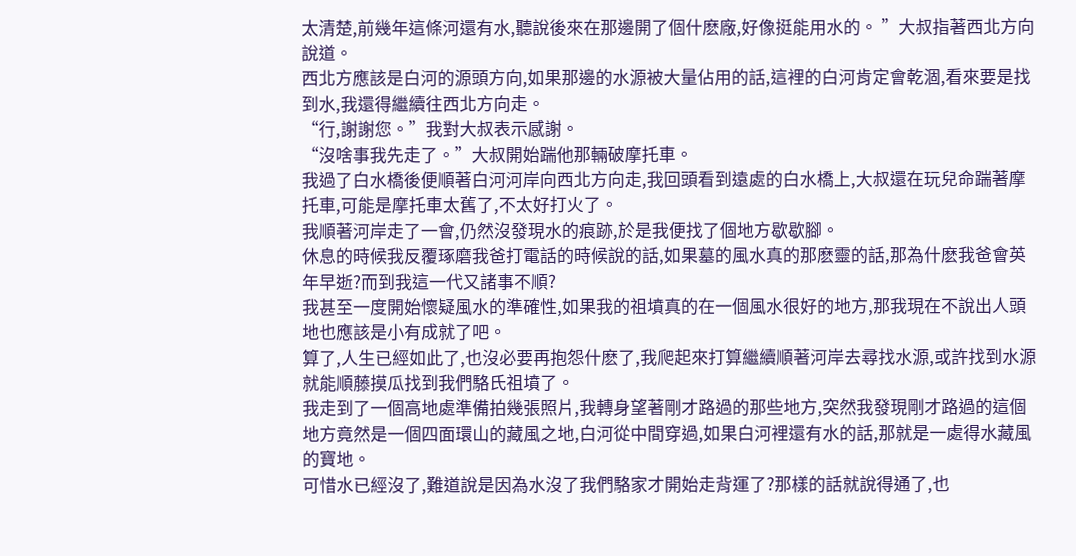太清楚,前幾年這條河還有水,聽說後來在那邊開了個什麽廠,好像挺能用水的。 ”大叔指著西北方向說道。
西北方應該是白河的源頭方向,如果那邊的水源被大量佔用的話,這裡的白河肯定會乾涸,看來要是找到水,我還得繼續往西北方向走。
“行,謝謝您。”我對大叔表示感謝。
“沒啥事我先走了。”大叔開始踹他那輛破摩托車。
我過了白水橋後便順著白河河岸向西北方向走,我回頭看到遠處的白水橋上,大叔還在玩兒命踹著摩托車,可能是摩托車太舊了,不太好打火了。
我順著河岸走了一會,仍然沒發現水的痕跡,於是我便找了個地方歇歇腳。
休息的時候我反覆琢磨我爸打電話的時候說的話,如果墓的風水真的那麽靈的話,那為什麽我爸會英年早逝?而到我這一代又諸事不順?
我甚至一度開始懷疑風水的準確性,如果我的祖墳真的在一個風水很好的地方,那我現在不說出人頭地也應該是小有成就了吧。
算了,人生已經如此了,也沒必要再抱怨什麽了,我爬起來打算繼續順著河岸去尋找水源,或許找到水源就能順藤摸瓜找到我們駱氏祖墳了。
我走到了一個高地處準備拍幾張照片,我轉身望著剛才路過的那些地方,突然我發現剛才路過的這個地方竟然是一個四面環山的藏風之地,白河從中間穿過,如果白河裡還有水的話,那就是一處得水藏風的寶地。
可惜水已經沒了,難道說是因為水沒了我們駱家才開始走背運了?那樣的話就說得通了,也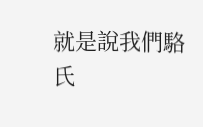就是說我們駱氏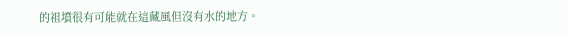的祖墳很有可能就在這藏風但沒有水的地方。